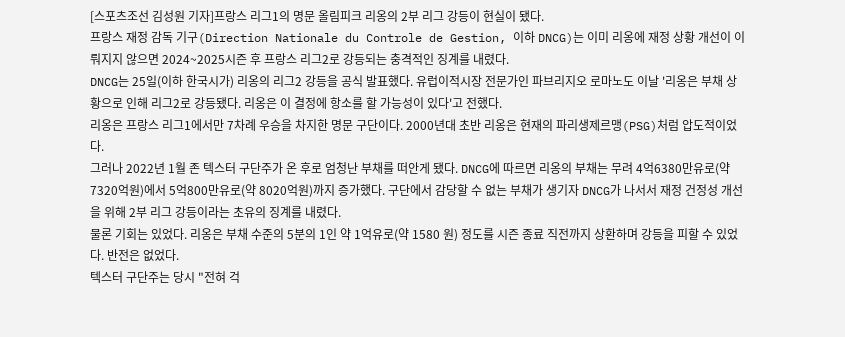[스포츠조선 김성원 기자]프랑스 리그1의 명문 올림피크 리옹의 2부 리그 강등이 현실이 됐다.
프랑스 재정 감독 기구(Direction Nationale du Controle de Gestion, 이하 DNCG)는 이미 리옹에 재정 상황 개선이 이뤄지지 않으면 2024~2025시즌 후 프랑스 리그2로 강등되는 충격적인 징계를 내렸다.
DNCG는 25일(이하 한국시가) 리옹의 리그2 강등을 공식 발표했다. 유럽이적시장 전문가인 파브리지오 로마노도 이날 '리옹은 부채 상황으로 인해 리그2로 강등됐다. 리옹은 이 결정에 항소를 할 가능성이 있다'고 전했다.
리옹은 프랑스 리그1에서만 7차례 우승을 차지한 명문 구단이다. 2000년대 초반 리옹은 현재의 파리생제르맹(PSG)처럼 압도적이었다.
그러나 2022년 1월 존 텍스터 구단주가 온 후로 엄청난 부채를 떠안게 됐다. DNCG에 따르면 리옹의 부채는 무려 4억6380만유로(약 7320억원)에서 5억800만유로(약 8020억원)까지 증가했다. 구단에서 감당할 수 없는 부채가 생기자 DNCG가 나서서 재정 건정성 개선을 위해 2부 리그 강등이라는 초유의 징계를 내렸다.
물론 기회는 있었다. 리옹은 부채 수준의 5분의 1인 약 1억유로(약 1580 원) 정도를 시즌 종료 직전까지 상환하며 강등을 피할 수 있었다. 반전은 없었다.
텍스터 구단주는 당시 "전혀 걱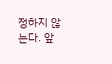정하지 않는다. 앞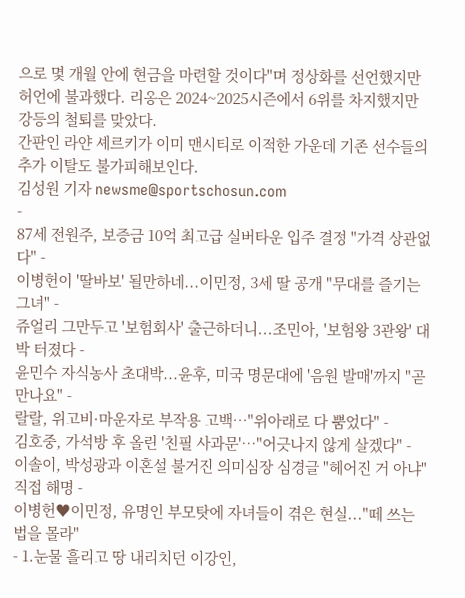으로 몇 개월 안에 현금을 마련할 것이다"며 정상화를 선언했지만 허언에 불과했다. 리옹은 2024~2025시즌에서 6위를 차지했지만 강등의 철퇴를 맞았다.
간판인 라얀 셰르키가 이미 맨시티로 이적한 가운데 기존 선수들의 추가 이탈도 불가피해보인다.
김성원 기자 newsme@sportschosun.com
-
87세 전원주, 보증금 10억 최고급 실버타운 입주 결정 "가격 상관없다" -
이병헌이 '딸바보' 될만하네...이민정, 3세 딸 공개 "무대를 즐기는 그녀" -
쥬얼리 그만두고 '보험회사' 출근하더니...조민아, '보험왕 3관왕' 대박 터졌다 -
윤민수 자식농사 초대박...윤후, 미국 명문대에 '음원 발매'까지 "곧 만나요" -
랄랄, 위고비·마운자로 부작용 고백…"위아래로 다 뿜었다" -
김호중, 가석방 후 올린 '친필 사과문'…"어긋나지 않게 살겠다" -
이솔이, 박성광과 이혼설 불거진 의미심장 심경글 "헤어진 거 아냐" 직접 해명 -
이병헌♥이민정, 유명인 부모탓에 자녀들이 겪은 현실..."떼 쓰는 법을 몰라"
- 1.눈물 흘리고 땅 내리치던 이강인,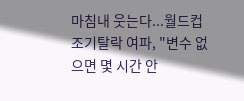마침내 웃는다...월드컵 조기탈락 여파, "변수 없으면 몇 시간 안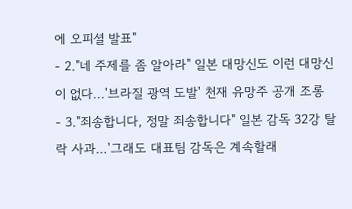에 오피셜 발표"
- 2."네 주제를 좀 알아라" 일본 대망신도 이런 대망신이 없다...'브라질 광역 도발' 천재 유망주 공개 조롱
- 3."죄송합니다, 정말 죄송합니다" 일본 감독 32강 탈락 사과…'그래도 대표팀 감독은 계속할래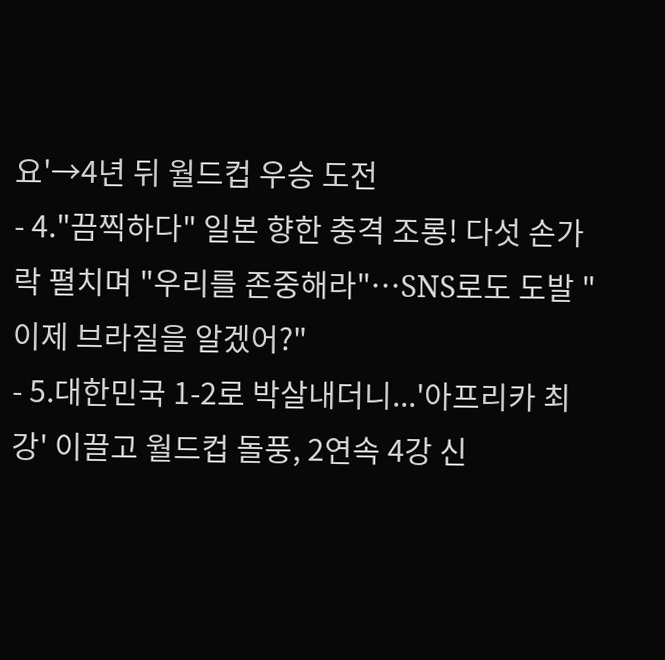요'→4년 뒤 월드컵 우승 도전
- 4."끔찍하다" 일본 향한 충격 조롱! 다섯 손가락 펼치며 "우리를 존중해라"…SNS로도 도발 "이제 브라질을 알겠어?"
- 5.대한민국 1-2로 박살내더니...'아프리카 최강' 이끌고 월드컵 돌풍, 2연속 4강 신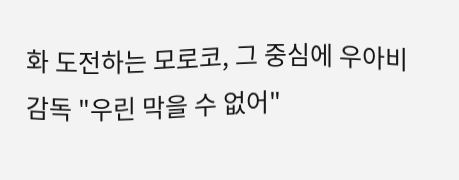화 도전하는 모로코, 그 중심에 우아비 감독 "우린 막을 수 없어"